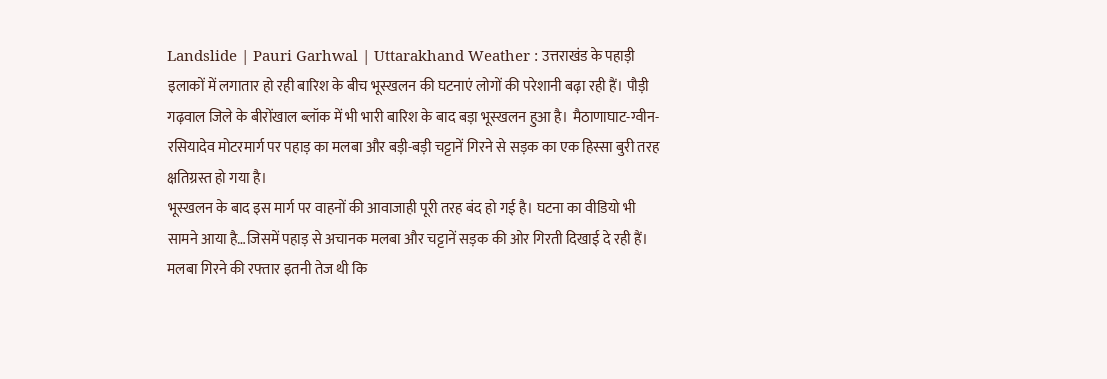Landslide | Pauri Garhwal | Uttarakhand Weather : उत्तराखंड के पहाड़ी इलाकों में लगातार हो रही बारिश के बीच भूस्खलन की घटनाएं लोगों की परेशानी बढ़ा रही हैं। पौड़ी गढ़वाल जिले के बीरोंखाल ब्लॉक में भी भारी बारिश के बाद बड़ा भूस्खलन हुआ है। मैठाणाघाट-ग्वीन-रसियादेव मोटरमार्ग पर पहाड़ का मलबा और बड़ी-बड़ी चट्टानें गिरने से सड़क का एक हिस्सा बुरी तरह क्षतिग्रस्त हो गया है।
भूस्खलन के बाद इस मार्ग पर वाहनों की आवाजाही पूरी तरह बंद हो गई है। घटना का वीडियो भी सामने आया है…जिसमें पहाड़ से अचानक मलबा और चट्टानें सड़क की ओर गिरती दिखाई दे रही हैं। मलबा गिरने की रफ्तार इतनी तेज थी कि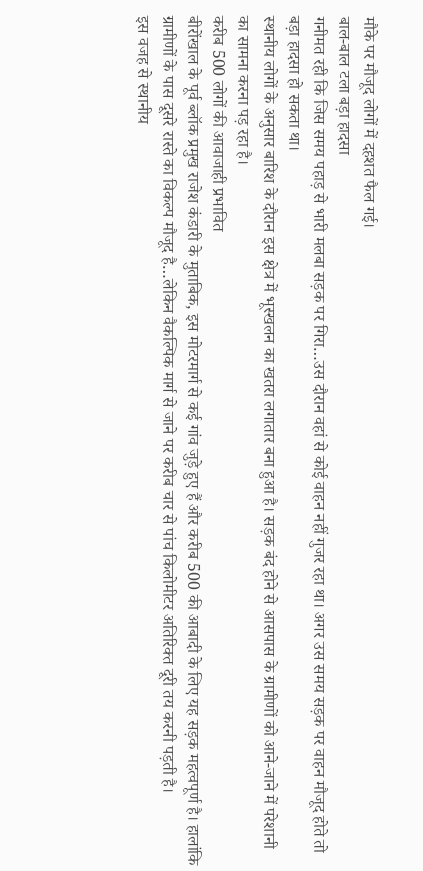मौके पर मौजूद लोगों में दहशत फैल गई।
बाल-बाल टला बड़ा हादसा
गनीमत रही कि जिस समय पहाड़ से भारी मलबा सड़क पर गिरा…उस दौरान वहां से कोई वाहन नहीं गुजर रहा था। अगर उस समय सड़क पर वाहन मौजूद होते तो बड़ा हादसा हो सकता था।
स्थानीय लोगों के अनुसार बारिश के दौरान इस क्षेत्र में भूस्खलन का खतरा लगातार बना हुआ है। सड़क बंद होने से आसपास के ग्रामीणों को आने-जाने में परेशानी का सामना करना पड़ रहा है।
करीब 500 लोगों की आवाजाही प्रभावित
बीरोंखाल के पूर्व ब्लॉक प्रमुख राजेश कंडारी के मुताबिक, इस मोटरमार्ग से कई गांव जुड़े हुए हैं और करीब 500 की आबादी के लिए यह सड़क महत्वपूर्ण है। हालांकि ग्रामीणों के पास दूसरे रास्ते का विकल्प मौजूद है…लेकिन वैकल्पिक मार्ग से जाने पर करीब चार से पांच किलोमीटर अतिरिक्त दूरी तय करनी पड़ती है।
इस वजह से स्थानीय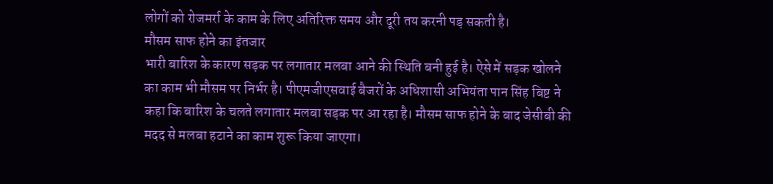लोगों को रोजमर्रा के काम के लिए अतिरिक्त समय और दूरी तय करनी पड़ सकती है।
मौसम साफ होने का इंतजार
भारी बारिश के कारण सड़क पर लगातार मलबा आने की स्थिति बनी हुई है। ऐसे में सड़क खोलने का काम भी मौसम पर निर्भर है। पीएमजीएसवाई बैजरों के अधिशासी अभियंता पान सिंह बिष्ट ने कहा कि बारिश के चलते लगातार मलबा सड़क पर आ रहा है। मौसम साफ होने के बाद जेसीबी की मदद से मलबा हटाने का काम शुरू किया जाएगा।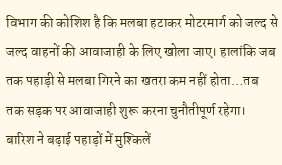विभाग की कोशिश है कि मलबा हटाकर मोटरमार्ग को जल्द से जल्द वाहनों की आवाजाही के लिए खोला जाए। हालांकि जब तक पहाड़ी से मलबा गिरने का खतरा कम नहीं होता…तब तक सड़क पर आवाजाही शुरू करना चुनौतीपूर्ण रहेगा।
बारिश ने बढ़ाई पहाड़ों में मुश्किलें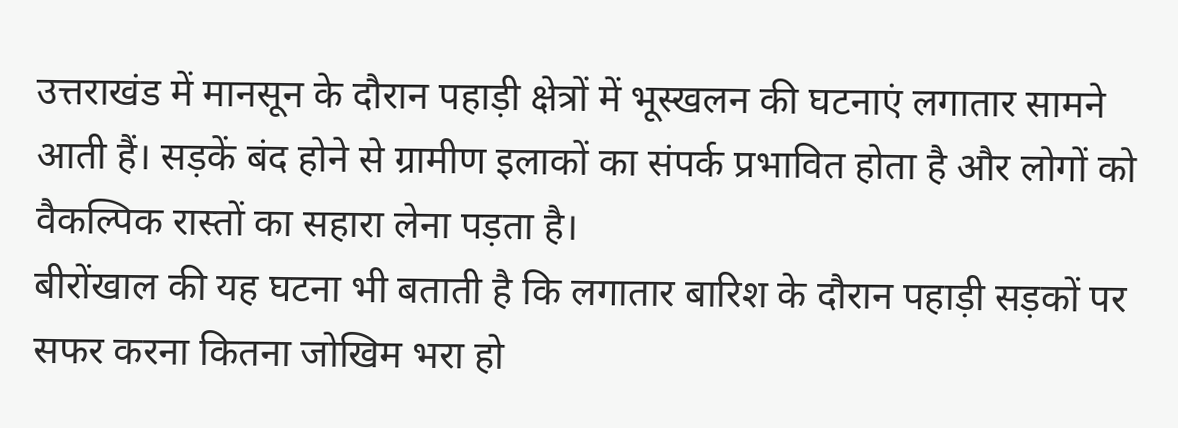उत्तराखंड में मानसून के दौरान पहाड़ी क्षेत्रों में भूस्खलन की घटनाएं लगातार सामने आती हैं। सड़कें बंद होने से ग्रामीण इलाकों का संपर्क प्रभावित होता है और लोगों को वैकल्पिक रास्तों का सहारा लेना पड़ता है।
बीरोंखाल की यह घटना भी बताती है कि लगातार बारिश के दौरान पहाड़ी सड़कों पर सफर करना कितना जोखिम भरा हो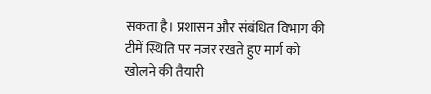सकता है। प्रशासन और संबंधित विभाग की टीमें स्थिति पर नजर रखते हुए मार्ग को खोलने की तैयारी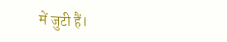में जुटी हैं।